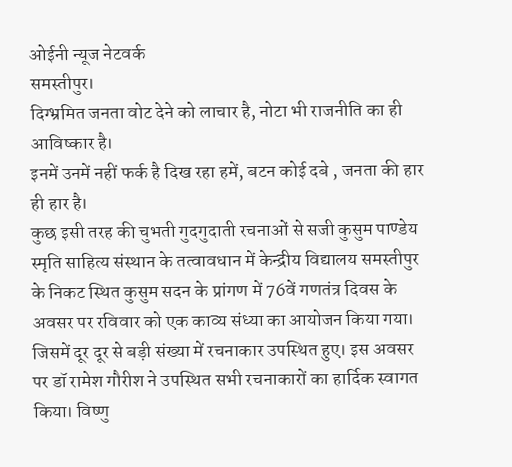ओईनी न्यूज नेटवर्क
समस्तीपुर।
दिग्भ्रमित जनता वोट देने को लाचार है, नोटा भी राजनीति का ही आविष्कार है।
इनमें उनमें नहीं फर्क है दिख रहा हमें, बटन कोई दबे , जनता की हार ही हार है।
कुछ इसी तरह की चुभती गुदगुदाती रचनाओं से सजी कुसुम पाण्डेय स्मृति साहित्य संस्थान के तत्वावधान में केन्द्रीय विद्यालय समस्तीपुर के निकट स्थित कुसुम सदन के प्रांगण में 76वें गणतंत्र दिवस के अवसर पर रविवार को एक काव्य संध्या का आयोजन किया गया। जिसमें दूर दूर से बड़ी संख्या में रचनाकार उपस्थित हुए। इस अवसर पर डॉ रामेश गौरीश ने उपस्थित सभी रचनाकारों का हार्दिक स्वागत किया। विष्णु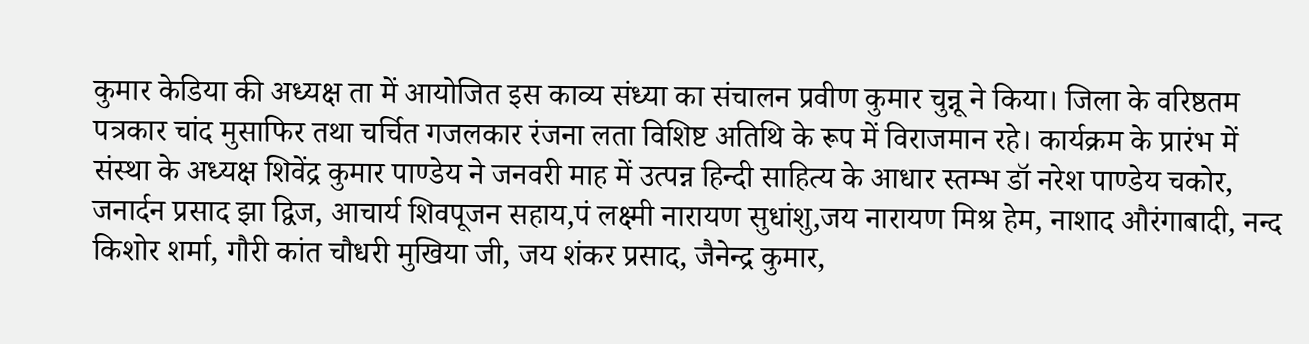कुमार केडिया की अध्यक्ष ता में आयोजित इस काव्य संध्या का संचालन प्रवीण कुमार चुन्नू ने किया। जिला के वरिष्ठतम पत्रकार चांद मुसाफिर तथा चर्चित गजलकार रंजना लता विशिष्ट अतिथि के रूप में विराजमान रहे। कार्यक्रम के प्रारंभ में संस्था के अध्यक्ष शिवेंद्र कुमार पाण्डेय ने जनवरी माह में उत्पन्न हिन्दी साहित्य के आधार स्तम्भ डॉ नरेश पाण्डेय चकोर, जनार्दन प्रसाद झा द्विज, आचार्य शिवपूजन सहाय,पं लक्ष्मी नारायण सुधांशु,जय नारायण मिश्र हेम, नाशाद औरंगाबादी, नन्द किशोर शर्मा, गौरी कांत चौधरी मुखिया जी, जय शंकर प्रसाद, जैनेन्द्र कुमार,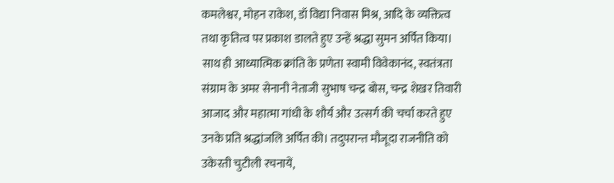कमलेश्वर, मोहन राकेश, डॉ विद्या निवास मिश्र, आदि के व्यक्तित्व तथा कृतित्व पर प्रकाश डालते हुए उन्हें श्रद्धा सुमन अर्पित किया। साथ ही आध्यात्मिक क्रांति के प्रणेता स्वामी विवेकानंद, स्वतंत्रता संग्राम के अमर सेनानी नेताजी सुभाष चन्द्र बोस, चन्द्र शेखर तिवारी आजाद और महात्मा गांधी के शौर्य और उत्सर्ग की चर्चा करते हुए उनके प्रति श्रद्धांजलि अर्पित की। तदुपरान्त मौजूदा राजनीति को उकेरती चुटीली रचनायें,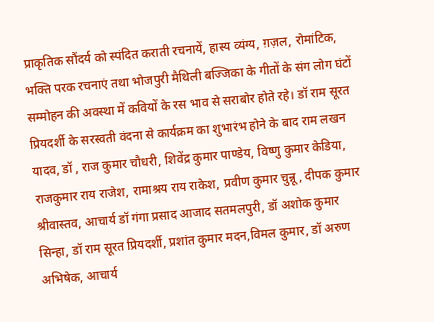प्राकृतिक सौंदर्य को स्पंदित कराती रचनायें, हास्य व्यंग्य, ग़ज़ल, रोमांटिक, भक्ति परक रचनाएं तथा भोजपुरी मैथिली बज्जिका के गीतों के संग लोग घंटों सम्मोहन की अवस्था में कवियों के रस भाव से सराबोर होते रहे। डॉ राम सूरत प्रियदर्शी के सरस्वती वंदना से कार्यक्रम का शुभारंभ होने के बाद राम लखन यादव, डॉ , राज कुमार चौधरी, शिवेंद्र कुमार पाण्डेय, विष्णु कुमार केडिया, राजकुमार राय राजेश, रामाश्रय राय राकेश, प्रवीण कुमार चुन्नू, दीपक कुमार श्रीवास्तव, आचार्य डॉ गंगा प्रसाद आजाद सतमलपुरी, डॉ अशोक कुमार सिन्हा, डॉ राम सूरत प्रियदर्शी, प्रशांत कुमार मदन,विमल कुमार, डॉ अरुण अभिषेक, आचार्य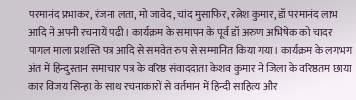परमानंद प्रभाकर, रंजना लता, मो जावेद, चांद मुसाफिर, रत्नेश कुमार, डॉ परमानंद लाभ आदि ने अपनी रचनायें पढी। कार्यक्रम के समापन के पूर्व डॉ अरुण अभिषेक को चादर पागल माला प्रशस्ति पत्र आदि से समवेत रुप से सम्मानित किया गया। कार्यक्रम के लगभग अंत में हिन्दुस्तान समाचार पत्र के वरिष्ठ संवाददाता केशव कुमार ने जिला के वरिष्ठतम छाया कार विजय सिन्हा के साथ रचनाकारों से वर्तमान में हिन्दी साहित्य और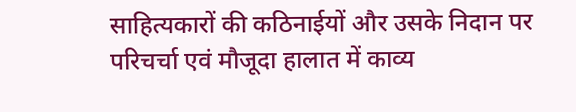साहित्यकारों की कठिनाईयों और उसके निदान पर परिचर्चा एवं मौजूदा हालात में काव्य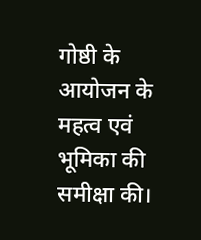गोष्ठी के आयोजन के महत्व एवं भूमिका की समीक्षा की।